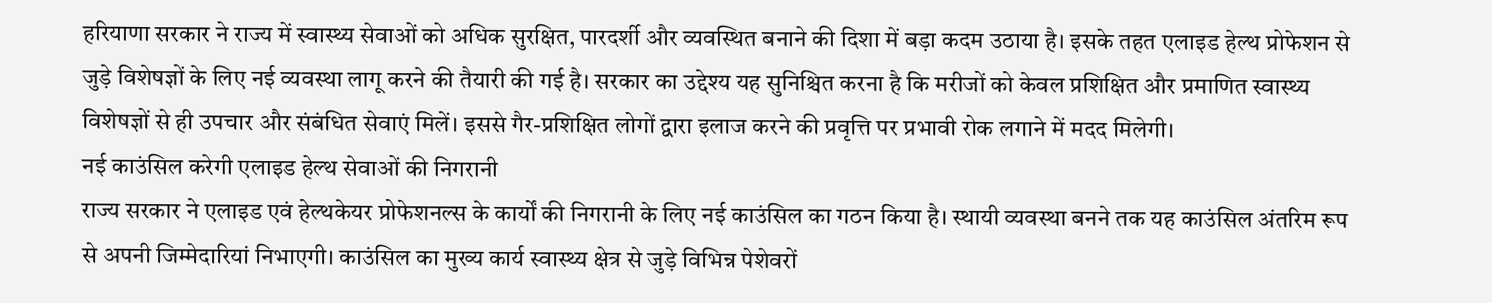हरियाणा सरकार ने राज्य में स्वास्थ्य सेवाओं को अधिक सुरक्षित, पारदर्शी और व्यवस्थित बनाने की दिशा में बड़ा कदम उठाया है। इसके तहत एलाइड हेल्थ प्रोफेशन से जुड़े विशेषज्ञों के लिए नई व्यवस्था लागू करने की तैयारी की गई है। सरकार का उद्देश्य यह सुनिश्चित करना है कि मरीजों को केवल प्रशिक्षित और प्रमाणित स्वास्थ्य विशेषज्ञों से ही उपचार और संबंधित सेवाएं मिलें। इससे गैर-प्रशिक्षित लोगों द्वारा इलाज करने की प्रवृत्ति पर प्रभावी रोक लगाने में मदद मिलेगी।
नई काउंसिल करेगी एलाइड हेल्थ सेवाओं की निगरानी
राज्य सरकार ने एलाइड एवं हेल्थकेयर प्रोफेशनल्स के कार्यों की निगरानी के लिए नई काउंसिल का गठन किया है। स्थायी व्यवस्था बनने तक यह काउंसिल अंतरिम रूप से अपनी जिम्मेदारियां निभाएगी। काउंसिल का मुख्य कार्य स्वास्थ्य क्षेत्र से जुड़े विभिन्न पेशेवरों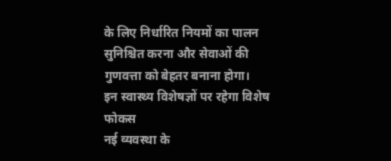के लिए निर्धारित नियमों का पालन सुनिश्चित करना और सेवाओं की गुणवत्ता को बेहतर बनाना होगा।
इन स्वास्थ्य विशेषज्ञों पर रहेगा विशेष फोकस
नई व्यवस्था के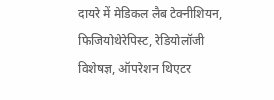दायरे में मेडिकल लैब टेक्नीशियन, फिजियोथेरेपिस्ट, रेडियोलॉजी विशेषज्ञ, ऑपरेशन थिएटर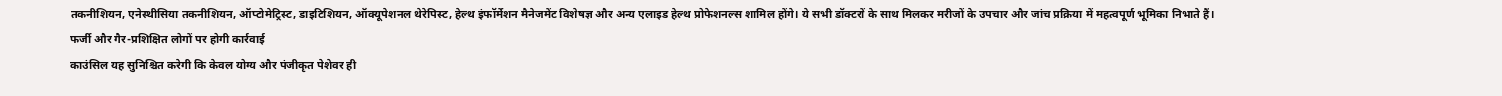तकनीशियन, एनेस्थीसिया तकनीशियन, ऑप्टोमेट्रिस्ट, डाइटिशियन, ऑक्यूपेशनल थेरेपिस्ट, हेल्थ इंफॉर्मेशन मैनेजमेंट विशेषज्ञ और अन्य एलाइड हेल्थ प्रोफेशनल्स शामिल होंगे। ये सभी डॉक्टरों के साथ मिलकर मरीजों के उपचार और जांच प्रक्रिया में महत्वपूर्ण भूमिका निभाते हैं।
फर्जी और गैर-प्रशिक्षित लोगों पर होगी कार्रवाई
काउंसिल यह सुनिश्चित करेगी कि केवल योग्य और पंजीकृत पेशेवर ही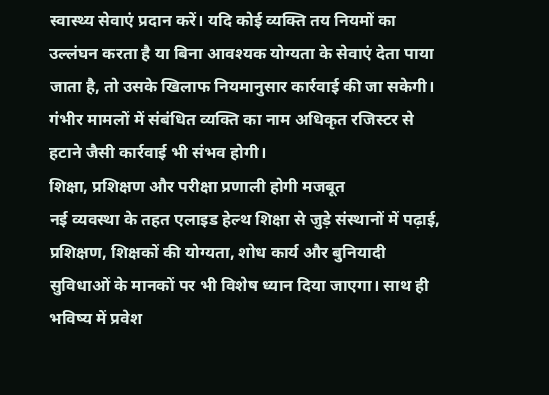स्वास्थ्य सेवाएं प्रदान करें। यदि कोई व्यक्ति तय नियमों का उल्लंघन करता है या बिना आवश्यक योग्यता के सेवाएं देता पाया जाता है, तो उसके खिलाफ नियमानुसार कार्रवाई की जा सकेगी। गंभीर मामलों में संबंधित व्यक्ति का नाम अधिकृत रजिस्टर से हटाने जैसी कार्रवाई भी संभव होगी।
शिक्षा, प्रशिक्षण और परीक्षा प्रणाली होगी मजबूत
नई व्यवस्था के तहत एलाइड हेल्थ शिक्षा से जुड़े संस्थानों में पढ़ाई, प्रशिक्षण, शिक्षकों की योग्यता, शोध कार्य और बुनियादी सुविधाओं के मानकों पर भी विशेष ध्यान दिया जाएगा। साथ ही भविष्य में प्रवेश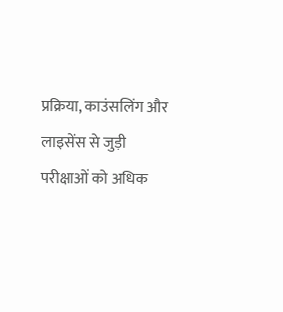प्रक्रिया, काउंसलिंग और लाइसेंस से जुड़ी परीक्षाओं को अधिक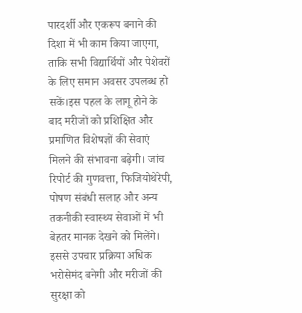पारदर्शी और एकरूप बनाने की दिशा में भी काम किया जाएगा, ताकि सभी विद्यार्थियों और पेशेवरों के लिए समान अवसर उपलब्ध हो सकें।इस पहल के लागू होने के बाद मरीजों को प्रशिक्षित और प्रमाणित विशेषज्ञों की सेवाएं मिलने की संभावना बढ़ेगी। जांच रिपोर्ट की गुणवत्ता, फिजियोथेरेपी, पोषण संबंधी सलाह और अन्य तकनीकी स्वास्थ्य सेवाओं में भी बेहतर मानक देखने को मिलेंगे। इससे उपचार प्रक्रिया अधिक भरोसेमंद बनेगी और मरीजों की सुरक्षा को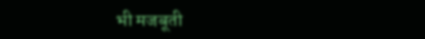भी मजबूती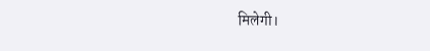मिलेगी।